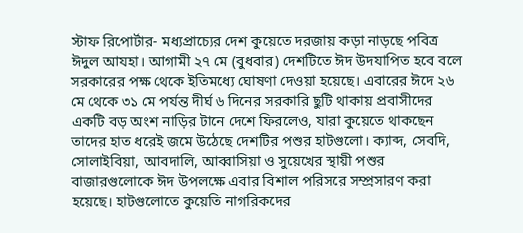স্টাফ রিপোর্টার- মধ্যপ্রাচ্যের দেশ কুয়েতে দরজায় কড়া নাড়ছে পবিত্র ঈদুল আযহা। আগামী ২৭ মে (বুধবার) দেশটিতে ঈদ উদযাপিত হবে বলে সরকারের পক্ষ থেকে ইতিমধ্যে ঘোষণা দেওয়া হয়েছে। এবারের ঈদে ২৬ মে থেকে ৩১ মে পর্যন্ত দীর্ঘ ৬ দিনের সরকারি ছুটি থাকায় প্রবাসীদের একটি বড় অংশ নাড়ির টানে দেশে ফিরলেও, যারা কুয়েতে থাকছেন তাদের হাত ধরেই জমে উঠেছে দেশটির পশুর হাটগুলো। ক্যাব্দ, সেবদি, সোলাইবিয়া, আবদালি, আব্বাসিয়া ও সুয়েখের স্থায়ী পশুর বাজারগুলোকে ঈদ উপলক্ষে এবার বিশাল পরিসরে সম্প্রসারণ করা হয়েছে। হাটগুলোতে কুয়েতি নাগরিকদের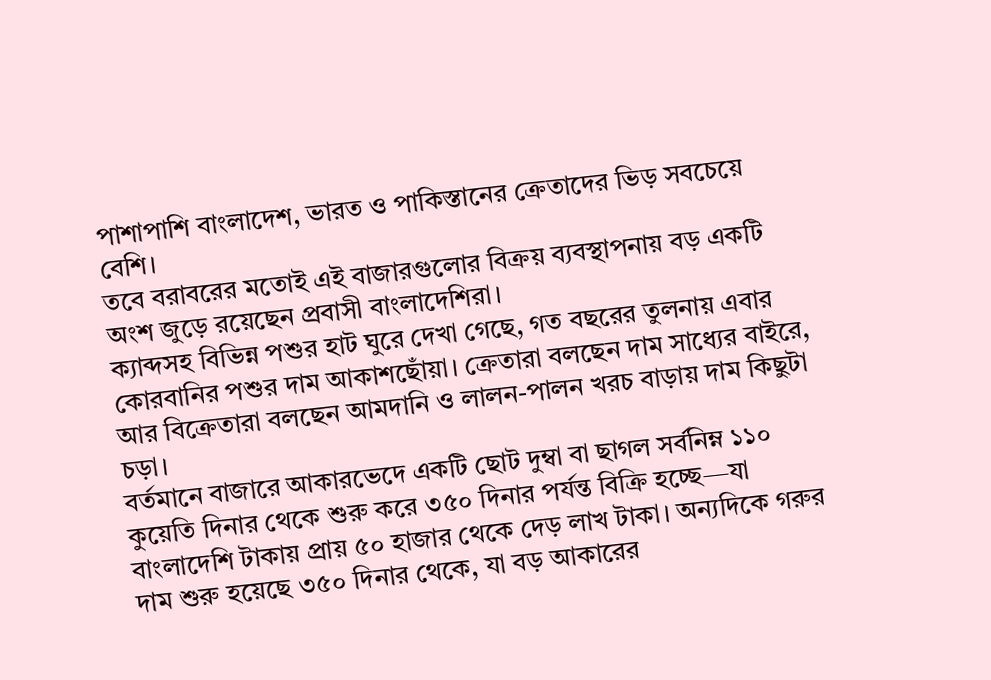পাশাপাশি বাংলাদেশ, ভারত ও পাকিস্তানের ক্রেতাদের ভিড় সবচেয়ে বেশি।
তবে বরাবরের মতোই এই বাজারগুলোর বিক্রয় ব্যবস্থাপনায় বড় একটি অংশ জুড়ে রয়েছেন প্রবাসী বাংলাদেশিরা।
ক্যাব্দসহ বিভিন্ন পশুর হাট ঘুরে দেখা গেছে, গত বছরের তুলনায় এবার কোরবানির পশুর দাম আকাশছোঁয়া। ক্রেতারা বলছেন দাম সাধ্যের বাইরে, আর বিক্রেতারা বলছেন আমদানি ও লালন-পালন খরচ বাড়ায় দাম কিছুটা চড়া।
বর্তমানে বাজারে আকারভেদে একটি ছোট দুম্বা বা ছাগল সর্বনিম্ন ১১০ কুয়েতি দিনার থেকে শুরু করে ৩৫০ দিনার পর্যন্ত বিক্রি হচ্ছে—যা বাংলাদেশি টাকায় প্রায় ৫০ হাজার থেকে দেড় লাখ টাকা। অন্যদিকে গরুর দাম শুরু হয়েছে ৩৫০ দিনার থেকে, যা বড় আকারের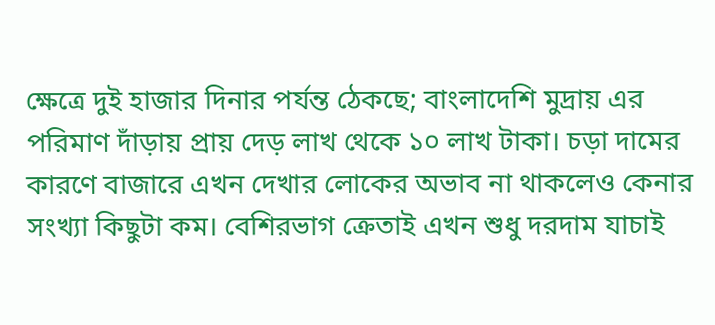ক্ষেত্রে দুই হাজার দিনার পর্যন্ত ঠেকছে; বাংলাদেশি মুদ্রায় এর পরিমাণ দাঁড়ায় প্রায় দেড় লাখ থেকে ১০ লাখ টাকা। চড়া দামের কারণে বাজারে এখন দেখার লোকের অভাব না থাকলেও কেনার সংখ্যা কিছুটা কম। বেশিরভাগ ক্রেতাই এখন শুধু দরদাম যাচাই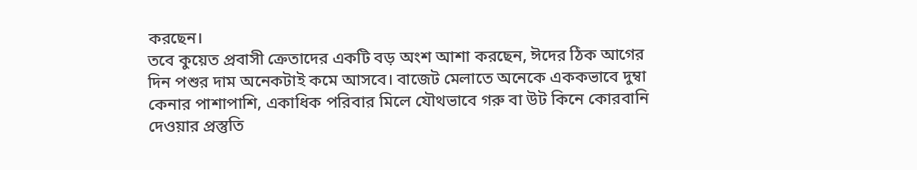করছেন।
তবে কুয়েত প্রবাসী ক্রেতাদের একটি বড় অংশ আশা করছেন, ঈদের ঠিক আগের দিন পশুর দাম অনেকটাই কমে আসবে। বাজেট মেলাতে অনেকে এককভাবে দুম্বা কেনার পাশাপাশি, একাধিক পরিবার মিলে যৌথভাবে গরু বা উট কিনে কোরবানি দেওয়ার প্রস্তুতি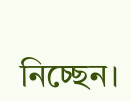নিচ্ছেন।